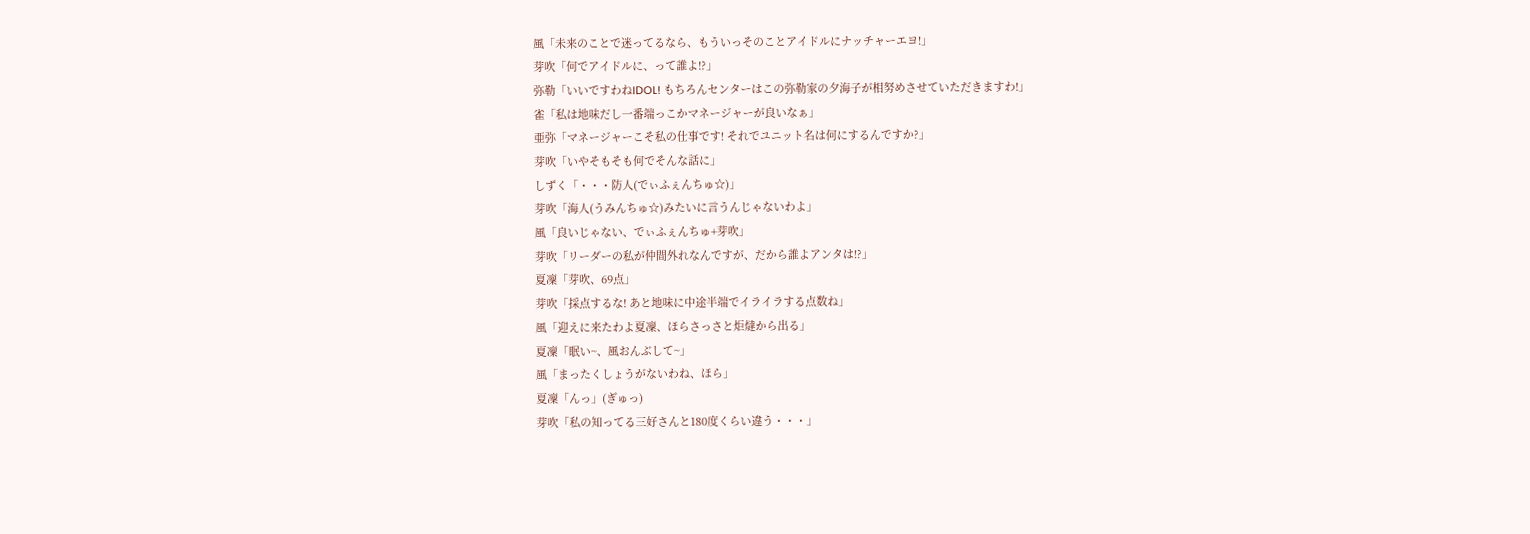風「未来のことで迷ってるなら、もういっそのことアイドルにナッチャーエヨ!」
芽吹「何でアイドルに、って誰よ!?」
弥勒「いいですわねIDOL! もちろんセンターはこの弥勒家の夕海子が相努めさせていただきますわ!」
雀「私は地味だし一番端っこかマネージャーが良いなぁ」
亜弥「マネージャーこそ私の仕事です! それでユニット名は何にするんですか?」
芽吹「いやそもそも何でそんな話に」
しずく「・・・防人(でぃふぇんちゅ☆)」
芽吹「海人(うみんちゅ☆)みたいに言うんじゃないわよ」
風「良いじゃない、でぃふぇんちゅ+芽吹」
芽吹「リーダーの私が仲間外れなんですが、だから誰よアンタは!?」
夏凜「芽吹、69点」
芽吹「採点するな! あと地味に中途半端でイライラする点数ね」
風「迎えに来たわよ夏凜、ほらさっさと炬燵から出る」
夏凜「眠い~、風おんぶして~」
風「まったくしょうがないわね、ほら」
夏凜「んっ」(ぎゅっ)
芽吹「私の知ってる三好さんと180度くらい違う・・・」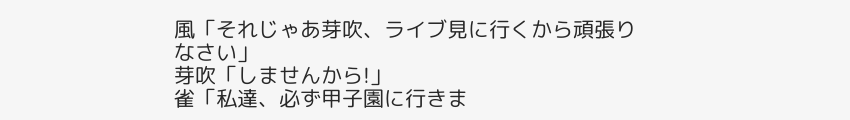風「それじゃあ芽吹、ライブ見に行くから頑張りなさい」
芽吹「しませんから!」
雀「私達、必ず甲子園に行きま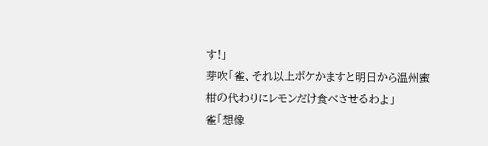す!」
芽吹「雀、それ以上ボケかますと明日から温州蜜柑の代わりにレモンだけ食べさせるわよ」
雀「想像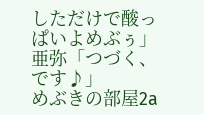しただけで酸っぱいよめぶぅ」
亜弥「つづく、です♪」
めぶきの部屋2a